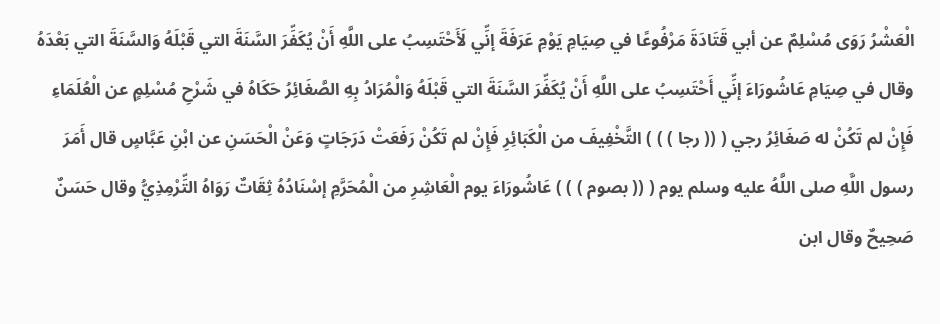الْعَشْرُ رَوَى مُسْلِمٌ عن أبي قَتَادَةَ مَرْفُوعًا في صِيَامِ يَوْمِ عَرَفَةَ إنِّي لَأَحْتَسِبُ على اللَّهِ أَنْ يُكَفِّرَ السَّنَةَ التي قَبْلَهُ وَالسَّنَةَ التي بَعْدَهُ
وقال في صِيَامِ عَاشُورَاءَ إنِّي أَحْتَسِبُ على اللَّهِ أَنْ يُكَفِّرَ السَّنَةَ التي قَبْلَهُ وَالْمُرَادُ بِهِ الصَّغَائِرُ حَكَاهُ في شَرْحِ مُسْلِمٍ عن الْعُلَمَاءِ فَإِنْ لم تَكُنْ له صَغَائِرُ رجي ( (( رجا ) ) ) التَّخْفِيفَ من الْكَبَائِرِ فَإِنْ لم تَكُنْ رَفَعَتْ دَرَجَاتٍ وَعَنْ الْحَسَنِ عن ابْنِ عَبَّاسٍ قال أَمَرَ رسول اللَّهِ صلى اللَّهُ عليه وسلم يوم ( (( بصوم ) ) ) عَاشُورَاءَ يوم الْعَاشِرِ من الْمُحَرَّمِ إسْنَادُهُ ثِقَاتٌ رَوَاهُ التِّرْمِذِيُّ وقال حَسَنٌ صَحِيحٌ وقال ابن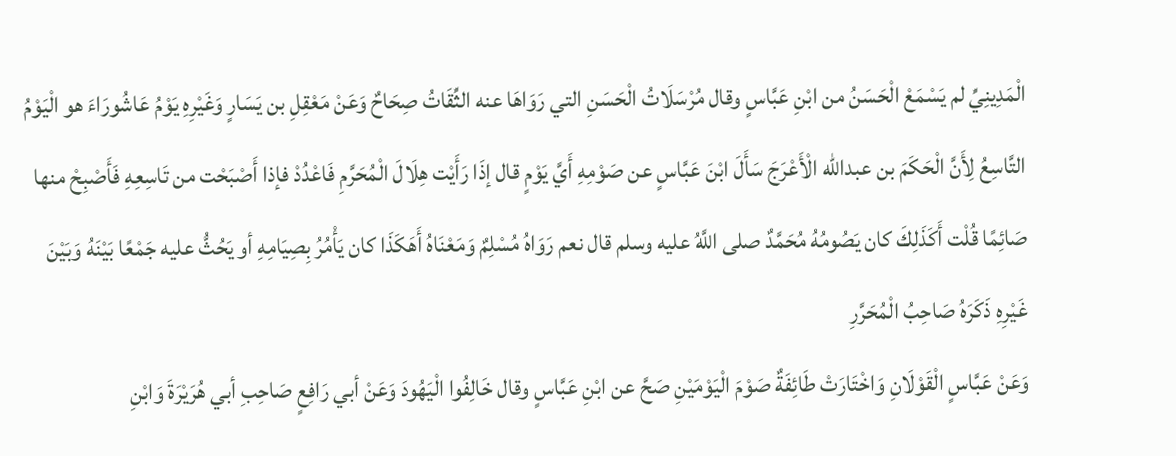الْمَدِينِيِّ لم يَسْمَعْ الْحَسَنُ من ابْنِ عَبَّاسٍ وقال مُرْسَلَاتُ الْحَسَنِ التي رَوَاهَا عنه الثِّقَاتُ صِحَاحٌ وَعَنْ مَعْقِلِ بن يَسَارٍ وَغَيْرِهِ يَوْمُ عَاشُورَاءَ هو الْيَوْمُ التَّاسِعُ لِأَنَّ الْحَكَمَ بن عبدالله الْأَعْرَجَ سَأَلَ ابْنَ عَبَّاسٍ عن صَوْمِهِ أَيَّ يَوْمٍ قال إذَا رَأَيْت هِلَالَ الْمُحَرَّمِ فَاعْدُدْ فإذا أَصْبَحْت من تَاسِعِهِ فَأَصْبِحْ منها صَائِمًا قُلْت أَكَذَلِكَ كان يَصُومُهُ مُحَمَّدٌ صلى اللَّهُ عليه وسلم قال نعم رَوَاهُ مُسْلِمٌ وَمَعْنَاهُ أَهَكَذَا كان يَأْمُرُ بِصِيَامِهِ أو يَحُثُّ عليه جَمْعًا بَيْنَهُ وَبَيْنَ غَيْرِهِ ذَكَرَهُ صَاحِبُ الْمُحَرَّرِ
وَعَنْ عَبَّاسٍ الْقَوْلَانِ وَاخْتَارَتْ طَائِفَةٌ صَوْمَ الْيَوْمَيْنِ صَحَّ عن ابْنِ عَبَّاسٍ وقال خَالِفُوا الْيَهُودَ وَعَنْ أبي رَافِعٍ صَاحِبِ أبي هُرَيْرَةَ وَابْنِ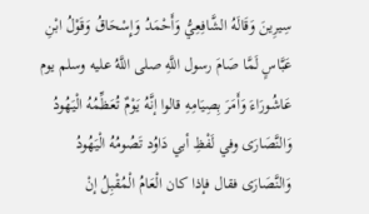سِيرِينَ وَقَالَهُ الشَّافِعِيُّ وَأَحْمَدُ وَإِسْحَاقُ وَقَوْلُ ابْنِ عَبَّاسٍ لَمَّا صَامَ رسول اللَّهِ صلى اللَّهُ عليه وسلم يوم عَاشُورَاءَ وَأَمَرَ بِصِيَامِهِ قالوا إنَّهُ يَوْمٌ تُعَظِّمُهُ الْيَهُودُ وَالنَّصَارَى وفي لَفْظِ أبي دَاوُد تَصُومُهُ الْيَهُودُ وَالنَّصَارَى فقال فإذا كان الْعَامُ الْمُقْبِلُ إنْ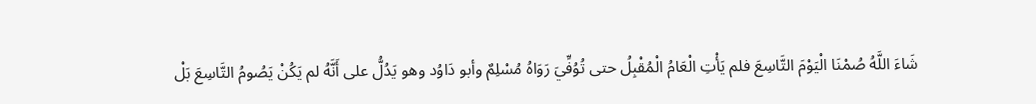شَاءَ اللَّهُ صُمْنَا الْيَوْمَ التَّاسِعَ فلم يَأْتِ الْعَامُ الْمُقْبِلُ حتى تُوُفِّيَ رَوَاهُ مُسْلِمٌ وأبو دَاوُد وهو يَدُلُّ على أَنَّهُ لم يَكُنْ يَصُومُ التَّاسِعَ بَلْ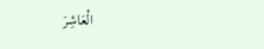الْعَاشِرَ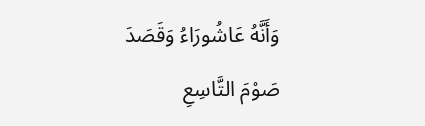وَأَنَّهُ عَاشُورَاءُ وَقَصَدَ صَوْمَ التَّاسِعِ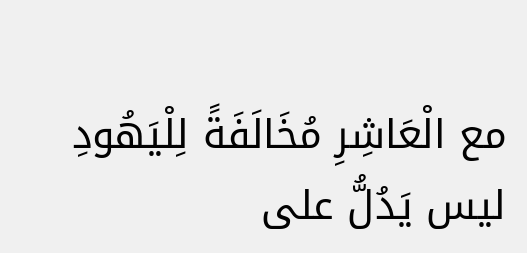مع الْعَاشِرِ مُخَالَفَةً لِلْيَهُودِ ليس يَدُلُّ على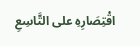اقْتِصَارِهِ على التَّاسِعِ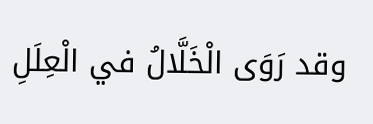وقد رَوَى الْخَلَّالُ في الْعِلَلِ